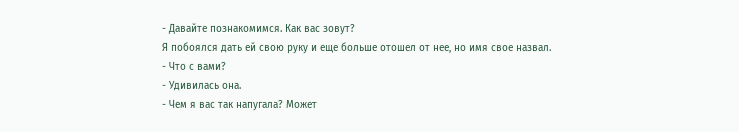- Давайте познакомимся. Как вас зовут?
Я побоялся дать ей свою руку и еще больше отошел от нее, но имя свое назвал.
- Что с вами?
- Удивилась она.
- Чем я вас так напугала? Может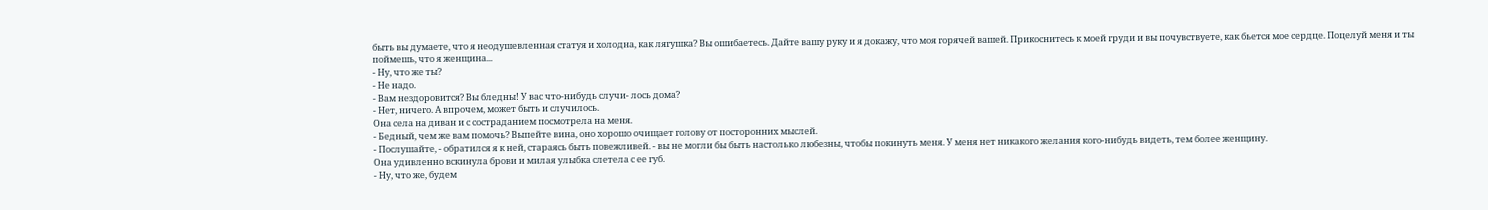быть вы думаете, что я неодушевленная статуя и холодна, как лягушка? Вы ошибаетесь. Дайте вашу руку и я докажу, что моя горячей вашей. Прикоснитесь к моей груди и вы почувствуете, как бьется мое сердце. Поцелуй меня и ты поймешь, что я женщина...
- Ну, что же ты?
- Не надо.
- Вам нездоровится? Вы бледны! У вас что-нибудь случи- лось дома?
- Нет, ничего. А впрочем, может быть и случилось.
Она села на диван и с состраданием посмотрела на меня.
- Бедный, чем же вам помочь? Выпейте вина, оно хорошо очищает голову от посторонних мыслей.
- Послушайте, - обратился я к ней, стараясь быть повежливей. - вы не могли бы быть настолько любезны, чтобы покинуть меня. У меня нет никакого желания кого-нибудь видеть, тем более женщину.
Она удивленно вскинула брови и милая улыбка слетела с ее губ.
- Ну, что же, будем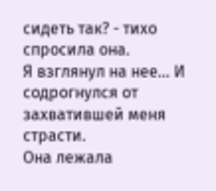сидеть так? - тихо спросила она.
Я взглянул на нее... И содрогнулся от захватившей меня страсти.
Она лежала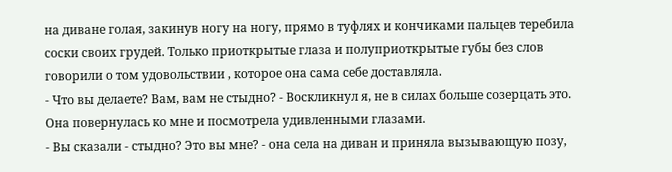на диване голая, закинув ногу на ногу, прямо в туфлях и кончиками пальцев теребила соски своих грудей. Только приоткрытые глаза и полуприоткрытые губы без слов говорили о том удовольствии , которое она сама себе доставляла.
- Что вы делаете? Вам, вам не стыдно? - Воскликнул я, не в силах больше созерцать это.
Она повернулась ко мне и посмотрела удивленными глазами.
- Вы сказали - стыдно? Это вы мне? - она села на диван и приняла вызывающую позу,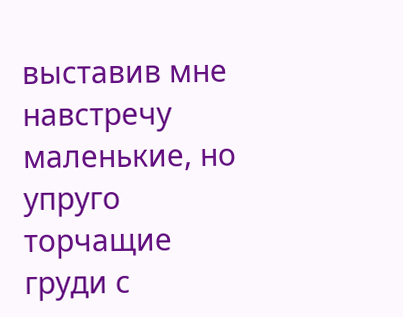выставив мне навстречу маленькие, но упруго торчащие груди с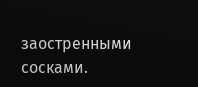заостренными сосками.